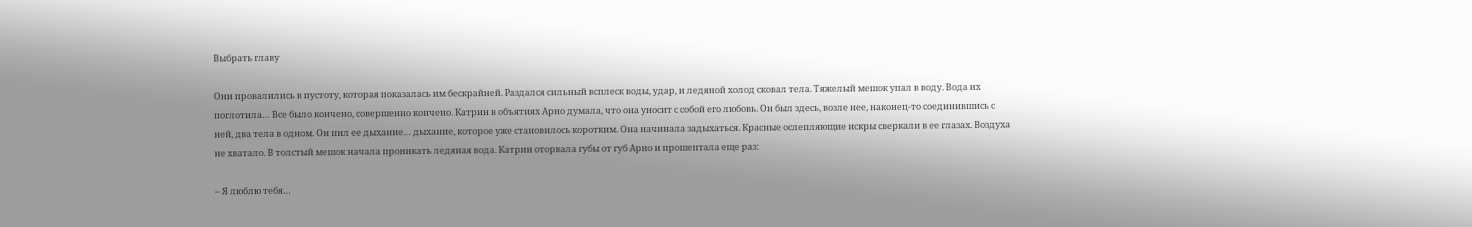Выбрать главу

Они провалились в пустоту, которая показалась им бескрайней. Раздался сильный всплеск воды, удар, и ледяной холод сковал тела. Тяжелый мешок упал в воду. Вода их поглотила… Все было кончено, совершенно кончено. Катрин в объятиях Арно думала, что она уносит с собой его любовь. Он был здесь, возле нее, наконец-то соединившись с ней, два тела в одном. Он пил ее дыхание… дыхание, которое уже становилось коротким. Она начинала задыхаться. Красные ослепляющие искры сверкали в ее глазах. Воздуха не хватало. В толстый мешок начала проникать ледяная вода. Катрин оторвала губы от губ Арно и прошептала еще раз:

– Я люблю тебя…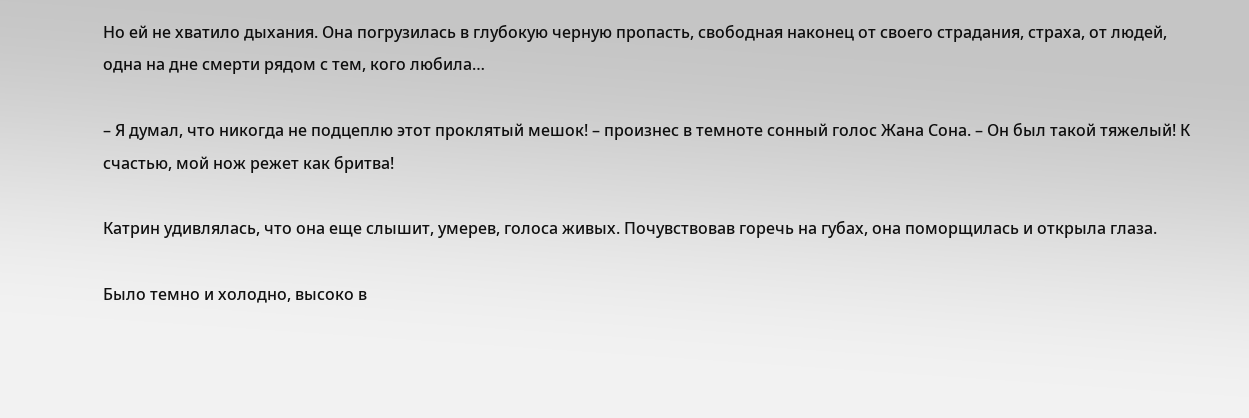Но ей не хватило дыхания. Она погрузилась в глубокую черную пропасть, свободная наконец от своего страдания, страха, от людей, одна на дне смерти рядом с тем, кого любила…

– Я думал, что никогда не подцеплю этот проклятый мешок! – произнес в темноте сонный голос Жана Сона. – Он был такой тяжелый! К счастью, мой нож режет как бритва!

Катрин удивлялась, что она еще слышит, умерев, голоса живых. Почувствовав горечь на губах, она поморщилась и открыла глаза.

Было темно и холодно, высоко в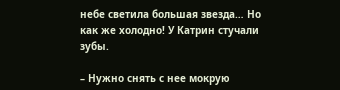небе светила большая звезда… Но как же холодно! У Катрин стучали зубы.

– Нужно снять с нее мокрую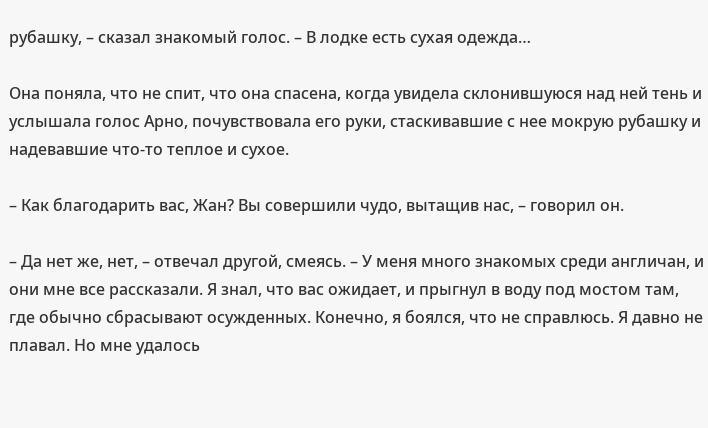рубашку, – сказал знакомый голос. – В лодке есть сухая одежда…

Она поняла, что не спит, что она спасена, когда увидела склонившуюся над ней тень и услышала голос Арно, почувствовала его руки, стаскивавшие с нее мокрую рубашку и надевавшие что-то теплое и сухое.

– Как благодарить вас, Жан? Вы совершили чудо, вытащив нас, – говорил он.

– Да нет же, нет, – отвечал другой, смеясь. – У меня много знакомых среди англичан, и они мне все рассказали. Я знал, что вас ожидает, и прыгнул в воду под мостом там, где обычно сбрасывают осужденных. Конечно, я боялся, что не справлюсь. Я давно не плавал. Но мне удалось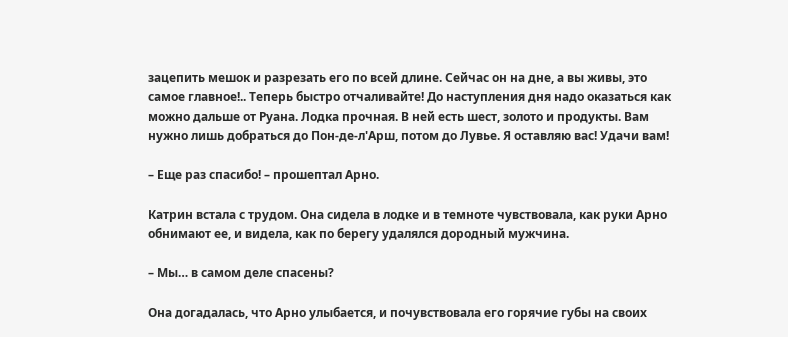зацепить мешок и разрезать его по всей длине. Сейчас он на дне, а вы живы, это самое главное!.. Теперь быстро отчаливайте! До наступления дня надо оказаться как можно дальше от Руана. Лодка прочная. В ней есть шест, золото и продукты. Вам нужно лишь добраться до Пон-де-л'Арш, потом до Лувье. Я оставляю вас! Удачи вам!

– Еще раз спасибо! – прошептал Арно.

Катрин встала с трудом. Она сидела в лодке и в темноте чувствовала, как руки Арно обнимают ее, и видела, как по берегу удалялся дородный мужчина.

– Мы… в самом деле спасены?

Она догадалась, что Арно улыбается, и почувствовала его горячие губы на своих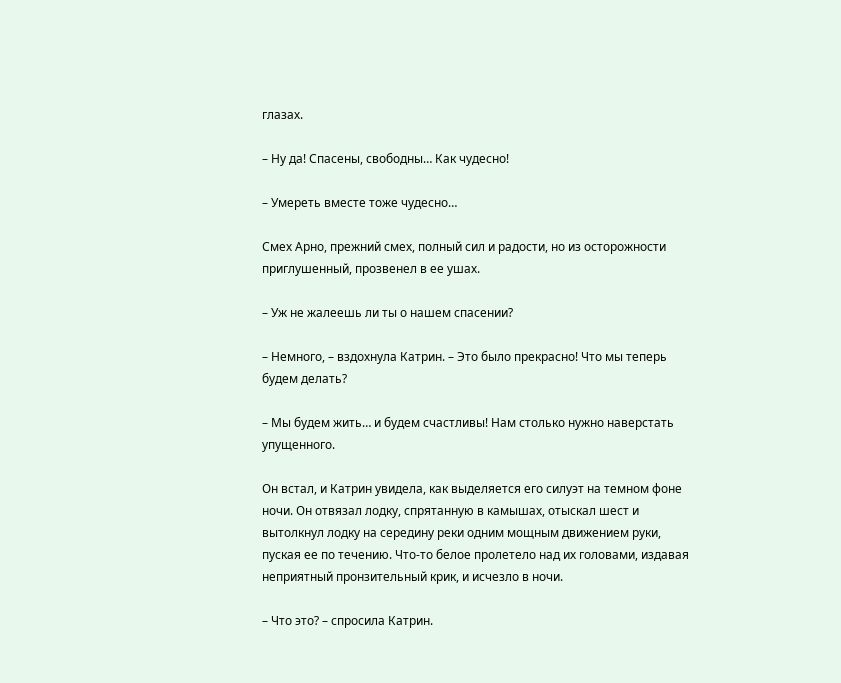глазах.

– Ну да! Спасены, свободны… Как чудесно!

– Умереть вместе тоже чудесно…

Смех Арно, прежний смех, полный сил и радости, но из осторожности приглушенный, прозвенел в ее ушах.

– Уж не жалеешь ли ты о нашем спасении?

– Немного, – вздохнула Катрин. – Это было прекрасно! Что мы теперь будем делать?

– Мы будем жить… и будем счастливы! Нам столько нужно наверстать упущенного.

Он встал, и Катрин увидела, как выделяется его силуэт на темном фоне ночи. Он отвязал лодку, спрятанную в камышах, отыскал шест и вытолкнул лодку на середину реки одним мощным движением руки, пуская ее по течению. Что-то белое пролетело над их головами, издавая неприятный пронзительный крик, и исчезло в ночи.

– Что это? – спросила Катрин.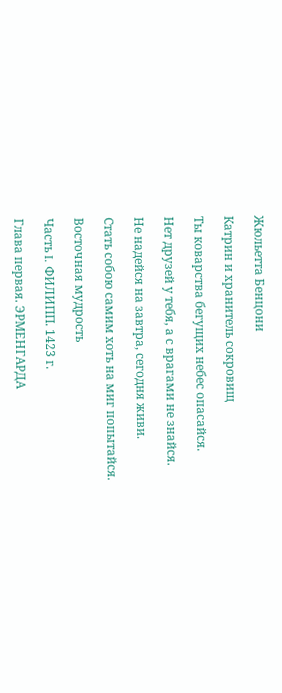Жюльетта Бенцони

Катрин и хранитель сокровищ

Ты коварства бегущих небес опасайся.

Нет друзей у тебя, а с врагами не знайся.

Не надейся на завтра, сегодня живи.

Стать собою самим хоть на миг попытайся.

Восточная мудрость

Часть I. ФИЛИПП. 1423 г.

Глава первая. ЭРМЕНГАРДА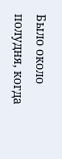Было около полудня, когда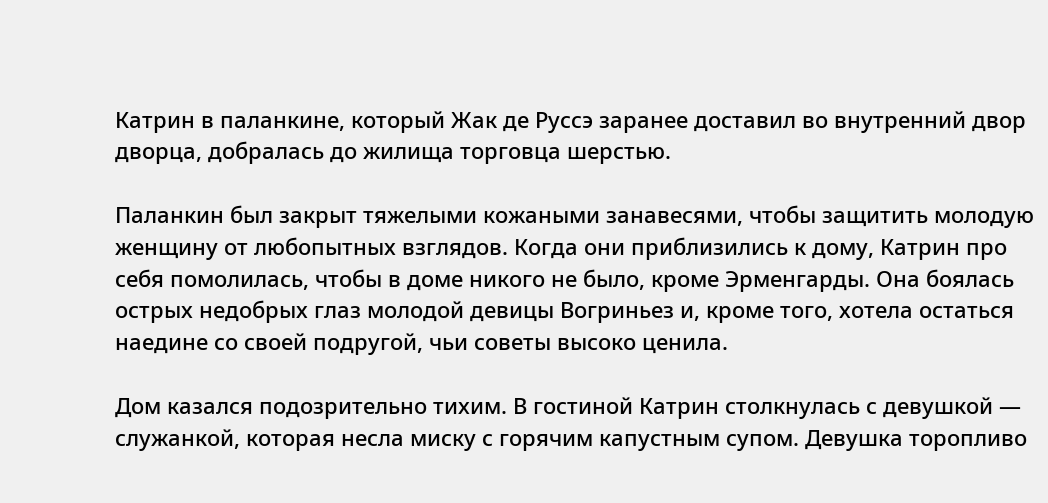Катрин в паланкине, который Жак де Руссэ заранее доставил во внутренний двор дворца, добралась до жилища торговца шерстью.

Паланкин был закрыт тяжелыми кожаными занавесями, чтобы защитить молодую женщину от любопытных взглядов. Когда они приблизились к дому, Катрин про себя помолилась, чтобы в доме никого не было, кроме Эрменгарды. Она боялась острых недобрых глаз молодой девицы Вогриньез и, кроме того, хотела остаться наедине со своей подругой, чьи советы высоко ценила.

Дом казался подозрительно тихим. В гостиной Катрин столкнулась с девушкой — служанкой, которая несла миску с горячим капустным супом. Девушка торопливо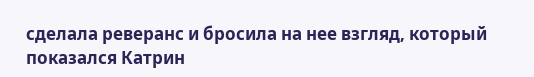сделала реверанс и бросила на нее взгляд, который показался Катрин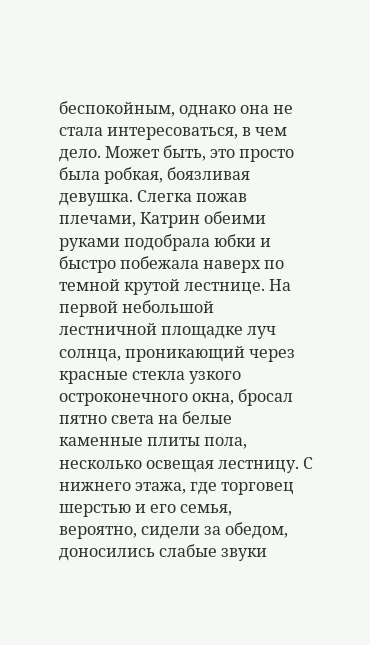беспокойным, однако она не стала интересоваться, в чем дело. Может быть, это просто была робкая, боязливая девушка. Слегка пожав плечами, Катрин обеими руками подобрала юбки и быстро побежала наверх по темной крутой лестнице. На первой небольшой лестничной площадке луч солнца, проникающий через красные стекла узкого остроконечного окна, бросал пятно света на белые каменные плиты пола, несколько освещая лестницу. С нижнего этажа, где торговец шерстью и его семья, вероятно, сидели за обедом, доносились слабые звуки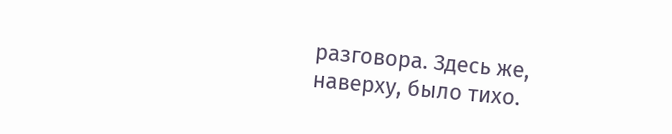разговора. Здесь же, наверху, было тихо.